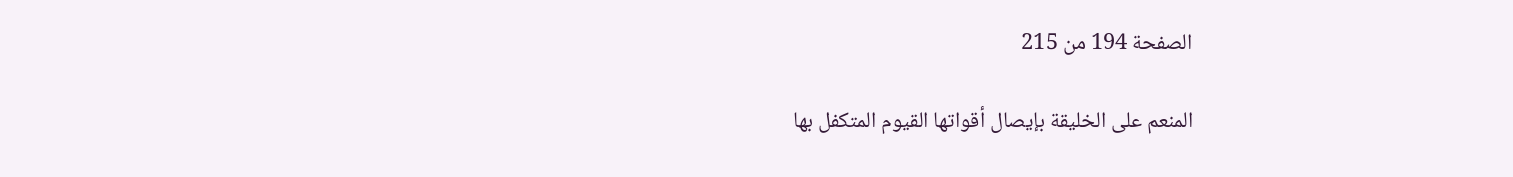الصفحة 194 من 215

المنعم على الخليقة بإيصال أقواتها القيوم المتكفل بها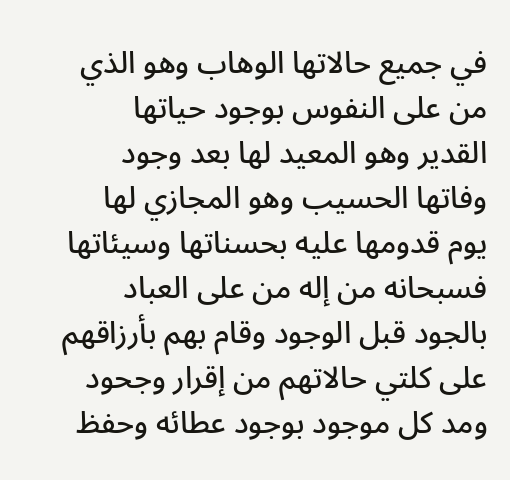في جميع حالاتها الوهاب وهو الذي من على النفوس بوجود حياتها القدير وهو المعيد لها بعد وجود وفاتها الحسيب وهو المجازي لها يوم قدومها عليه بحسناتها وسيئاتها فسبحانه من إله من على العباد بالجود قبل الوجود وقام بهم بأرزاقهم على كلتي حالاتهم من إقرار وجحود ومد كل موجود بوجود عطائه وحفظ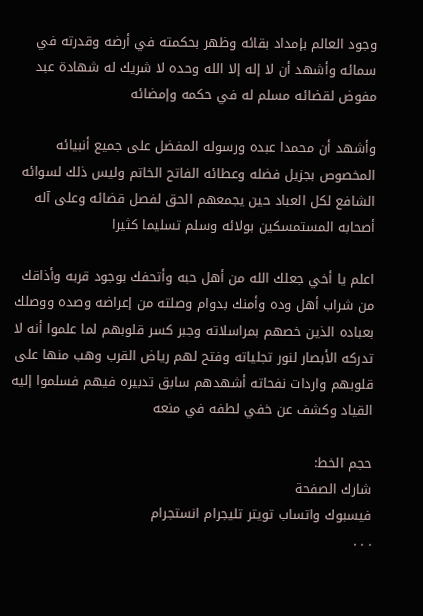وجود العالم بإمداد بقائه وظهر بحكمته في أرضه وقدرته في سمائه وأشهد أن لا إله إلا الله وحده لا شريك له شهادة عبد مفوض لقضائه مسلم له في حكمه وإمضائه

وأشهد أن محمدا عبده ورسوله المفضل على جميع أنبيائه المخصوص بجزيل فضله وعطائه الفاتح الخاتم وليس ذلك لسوائه الشافع لكل العباد حين يجمعهم الحق لفصل قضائه وعلى آله أصحابه المستمسكين بولائه وسلم تسليما كثيرا

اعلم يا أخي جعلك الله من أهل حبه وأتحفك بوجود قربه وأذاقك من شراب أهل وده وأمنك بدوام وصلته من إعراضه وصده ووصلك بعباده الذين خصهم بمراسلاته وجبر كسر قلوبهم لما علموا أنه لا تدركه الأبصار لنور تجلياته وفتح لهم رياض القرب وهب منها على قلوبهم واردات نفحاته أشهدهم سابق تدبيره فيهم فسلموا إليه القياد وكشف عن خفي لطفه في منعه

حجم الخط:
شارك الصفحة
فيسبوك واتساب تويتر تليجرام انستجرام
. . .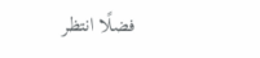فضلًا انتظر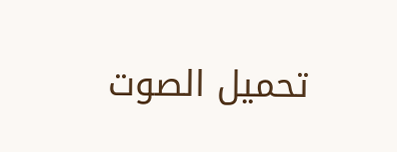تحميل الصوت